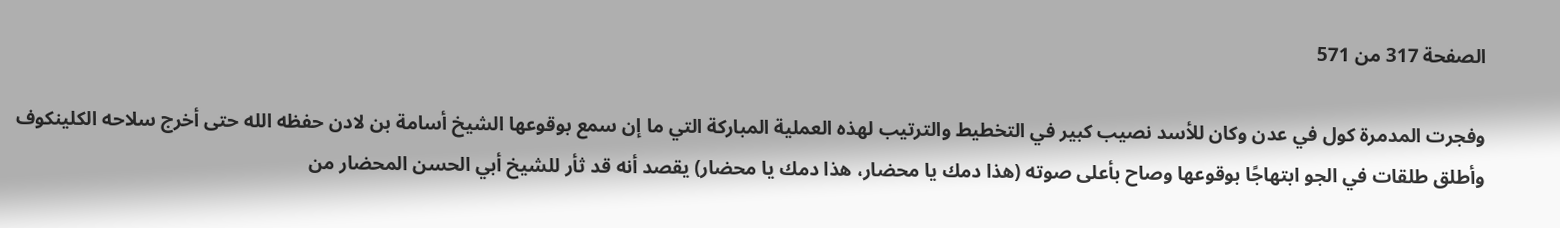الصفحة 317 من 571

وفجرت المدمرة كول في عدن وكان للأسد نصيب كبير في التخطيط والترتيب لهذه العملية المباركة التي ما إن سمع بوقوعها الشيخ أسامة بن لادن حفظه الله حتى أخرج سلاحه الكلينكوف وأطلق طلقات في الجو ابتهاجًا بوقوعها وصاح بأعلى صوته (هذا دمك يا محضار، هذا دمك يا محضار) يقصد أنه قد ثأر للشيخ أبي الحسن المحضار من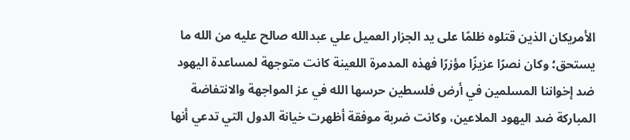الأمريكان الذين قتلوه ظلمًا على يد الجزار العميل علي عبدالله صالح عليه من الله ما يستحق؛ وكان نصرًا عزيزًا مؤزرًا فهذه المدمرة اللعينة كانت متوجهة لمساعدة اليهود ضد إخواننا المسلمين في أرض فلسطين حرسها الله في عز المواجهة والانتفاضة المباركة ضد اليهود الملاعين، وكانت ضربة موفقة أظهرت خيانة الدول التي تدعي أنها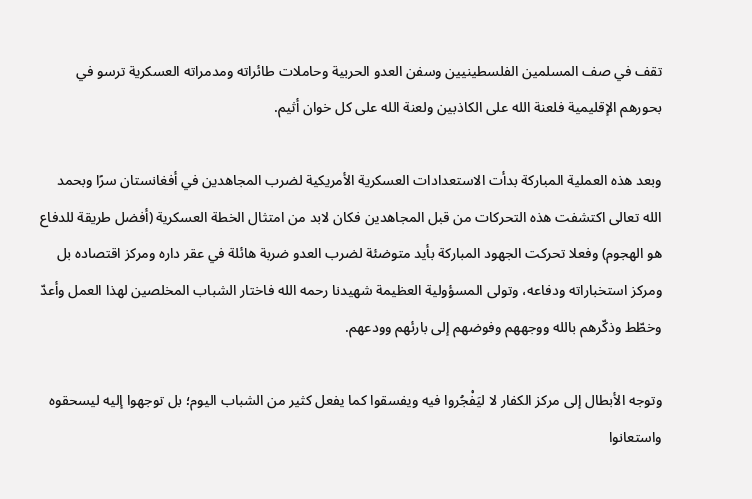تقف في صف المسلمين الفلسطينيين وسفن العدو الحربية وحاملات طائراته ومدمراته العسكرية ترسو في بحورهم الإقليمية فلعنة الله على الكاذبين ولعنة الله على كل خوان أثيم.

وبعد هذه العملية المباركة بدأت الاستعدادات العسكرية الأمريكية لضرب المجاهدين في أفغانستان سرًا وبحمد الله تعالى اكتشفت هذه التحركات من قبل المجاهدين فكان لابد من امتثال الخطة العسكرية (أفضل طريقة للدفاع هو الهجوم) وفعلا تحركت الجهود المباركة بأيد متوضئة لضرب العدو ضربة هائلة في عقر داره ومركز اقتصاده بل ومركز استخباراته ودفاعه، وتولى المسؤولية العظيمة شهيدنا رحمه الله فاختار الشباب المخلصين لهذا العمل وأعدّ وخطّط وذكّرهم بالله ووجههم وفوضهم إلى بارئهم وودعهم.

وتوجه الأبطال إلى مركز الكفار لا ليَفْجُروا فيه ويفسقوا كما يفعل كثير من الشباب اليوم؛ بل توجهوا إليه ليسحقوه واستعانوا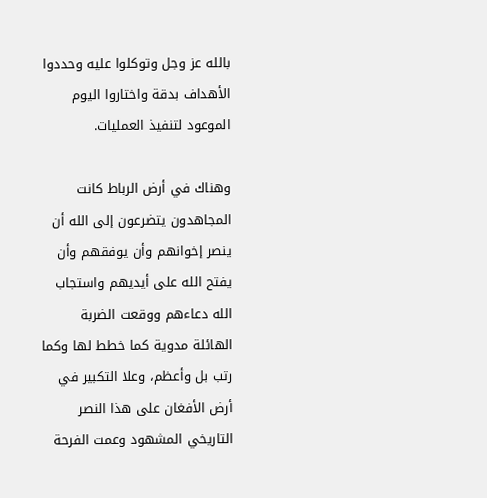بالله عز وجل وتوكلوا عليه وحددوا الأهداف بدقة واختاروا اليوم الموعود لتنفيذ العمليات.

وهناك في أرض الرباط كانت المجاهدون يتضرعون إلى الله أن ينصر إخوانهم وأن يوفقهم وأن يفتح الله على أيديهم واستجاب الله دعاءهم ووقعت الضربة الهائلة مدوية كما خطط لها وكما رتب بل وأعظم، وعلا التكبير في أرض الأفغان على هذا النصر التاريخي المشهود وعمت الفرحة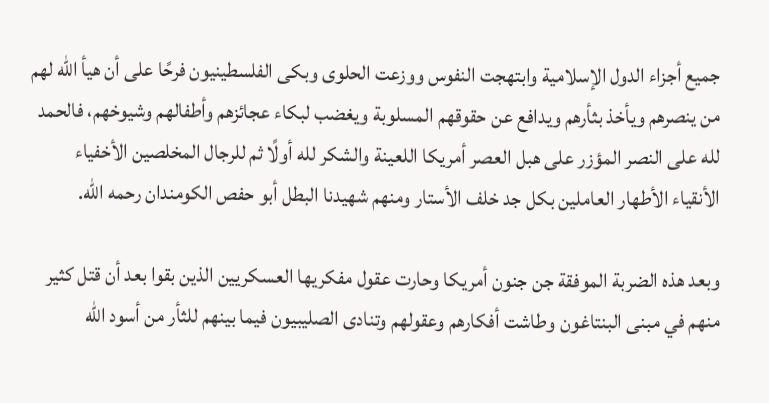جميع أجزاء الدول الإسلامية وابتهجت النفوس ووزعت الحلوى وبكى الفلسطينيون فرحًا على أن هيأ الله لهم من ينصرهم ويأخذ بثأرهم ويدافع عن حقوقهم المسلوبة ويغضب لبكاء عجائزهم وأطفالهم وشيوخهم، فالحمد لله على النصر المؤزر على هبل العصر أمريكا اللعينة والشكر لله أولًا ثم للرجال المخلصين الأخفياء الأنقياء الأطهار العاملين بكل جد خلف الأستار ومنهم شهيدنا البطل أبو حفص الكومندان رحمه الله.

وبعد هذه الضربة الموفقة جن جنون أمريكا وحارت عقول مفكريها العسكريين الذين بقوا بعد أن قتل كثير منهم في مبنى البنتاغون وطاشت أفكارهم وعقولهم وتنادى الصليبيون فيما بينهم للثأر من أسود الله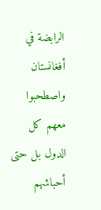الرابضة في أفغانستان واصطحبوا معهم كل الدول بل حتى أحباشهم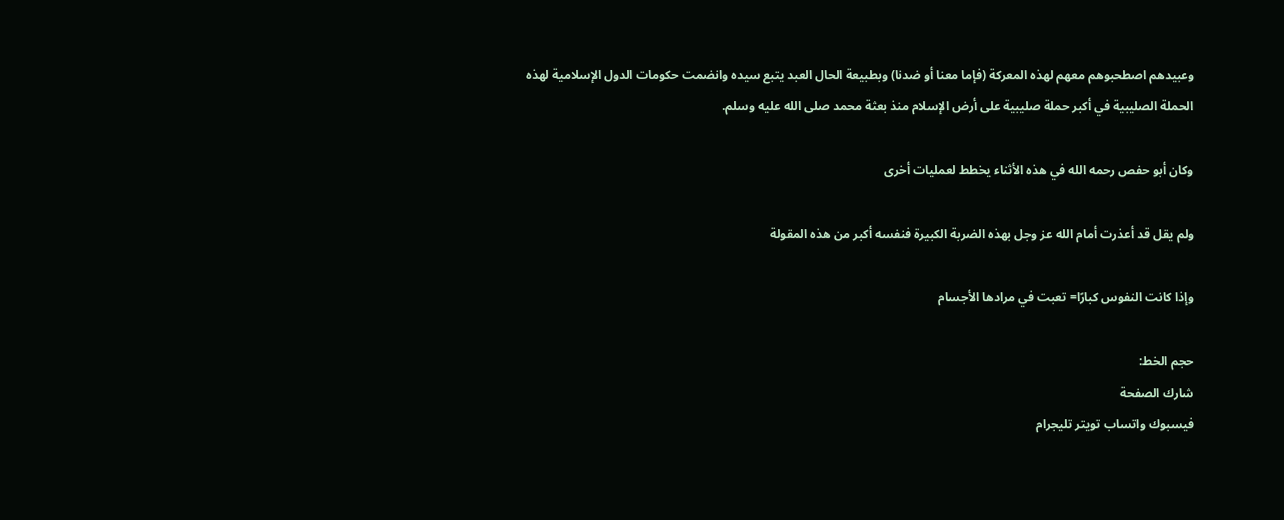وعبيدهم اصطحبوهم معهم لهذه المعركة (فإما معنا أو ضدنا) وبطبيعة الحال العبد يتبع سيده وانضمت حكومات الدول الإسلامية لهذه الحملة الصليبية في أكبر حملة صليبية على أرض الإسلام منذ بعثة محمد صلى الله عليه وسلم.

وكان أبو حفص رحمه الله في هذه الأثناء يخطط لعمليات أخرى

ولم يقل قد أعذرت أمام الله عز وجل بهذه الضربة الكبيرة فنفسه أكبر من هذه المقولة

وإذا كانت النفوس كبارًا= تعبت في مرادها الأجسام

حجم الخط:
شارك الصفحة
فيسبوك واتساب تويتر تليجرام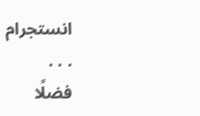انستجرام
. . .
فضلًا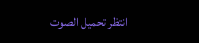انتظر تحميل الصوت